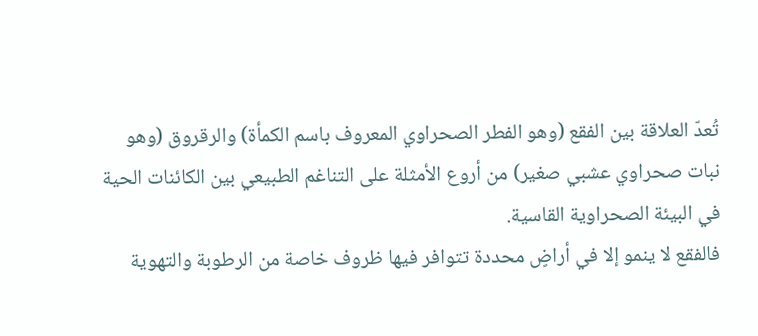تُعدّ العلاقة بين الفقع (وهو الفطر الصحراوي المعروف باسم الكمأة) والرقروق (وهو نبات صحراوي عشبي صغير) من أروع الأمثلة على التناغم الطبيعي بين الكائنات الحية في البيئة الصحراوية القاسية.
فالفقع لا ينمو إلا في أراضٍ محددة تتوافر فيها ظروف خاصة من الرطوبة والتهوية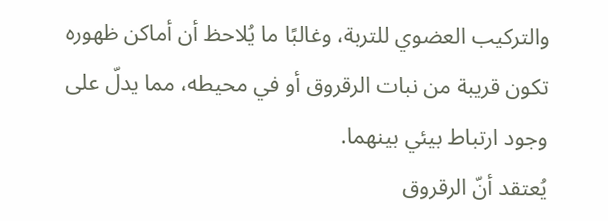والتركيب العضوي للتربة، وغالبًا ما يُلاحظ أن أماكن ظهوره تكون قريبة من نبات الرقروق أو في محيطه، مما يدلّ على وجود ارتباط بيئي بينهما.
يُعتقد أنّ الرقروق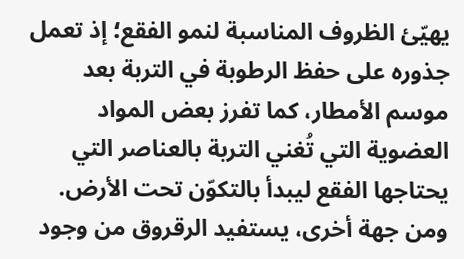يهيّئ الظروف المناسبة لنمو الفقع؛ إذ تعمل جذوره على حفظ الرطوبة في التربة بعد موسم الأمطار، كما تفرز بعض المواد العضوية التي تُغني التربة بالعناصر التي يحتاجها الفقع ليبدأ بالتكوّن تحت الأرض.
ومن جهة أخرى، يستفيد الرقروق من وجود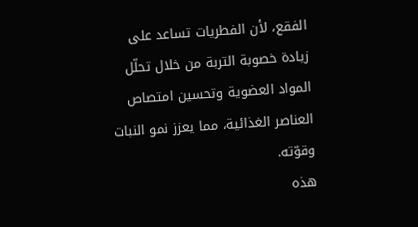الفقع، لأن الفطريات تساعد على زيادة خصوبة التربة من خلال تحلّل المواد العضوية وتحسين امتصاص العناصر الغذائية، مما يعزز نمو النبات وقوّته.
هذه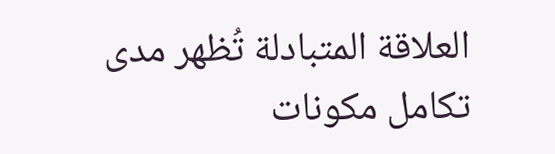العلاقة المتبادلة تُظهر مدى تكامل مكونات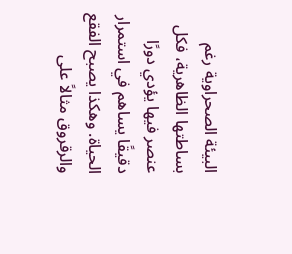البيئة الصحراوية رغم بساطتها الظاهرية، فكل عنصر فيها يؤدي دورًا دقيقًا يساهم في استمرار الحياة. وهكذا يصبح الفقع والرقروق مثالاً على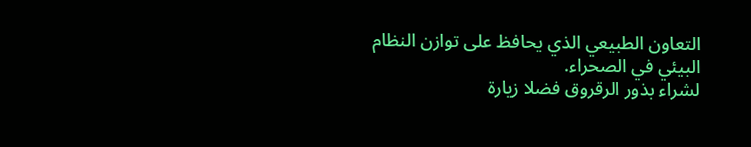التعاون الطبيعي الذي يحافظ على توازن النظام البيئي في الصحراء.
لشراء بذور الرقروق فضلا زيارة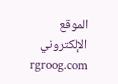الموقع الإلكتروني rgroog.com